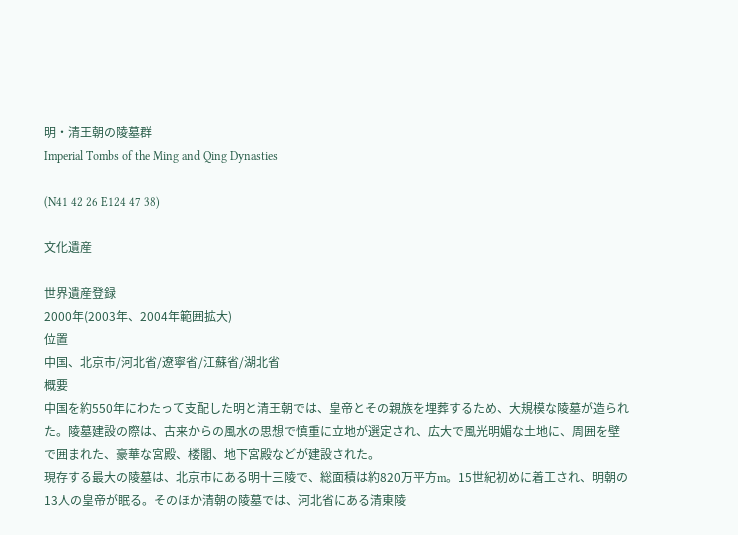明・清王朝の陵墓群
Imperial Tombs of the Ming and Qing Dynasties

(N41 42 26 E124 47 38)

文化遺産

世界遺産登録
2000年(2003年、2004年範囲拡大)
位置
中国、北京市/河北省/遼寧省/江蘇省/湖北省
概要
中国を約550年にわたって支配した明と清王朝では、皇帝とその親族を埋葬するため、大規模な陵墓が造られた。陵墓建設の際は、古来からの風水の思想で慎重に立地が選定され、広大で風光明媚な土地に、周囲を壁で囲まれた、豪華な宮殿、楼閣、地下宮殿などが建設された。
現存する最大の陵墓は、北京市にある明十三陵で、総面積は約820万平方m。15世紀初めに着工され、明朝の13人の皇帝が眠る。そのほか清朝の陵墓では、河北省にある清東陵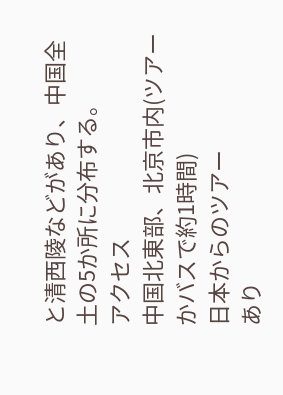と清西陵などがあり、中国全土の5か所に分布する。
アクセス
中国北東部、北京市内(ツアーかバスで約1時間)
日本からのツアー
あり